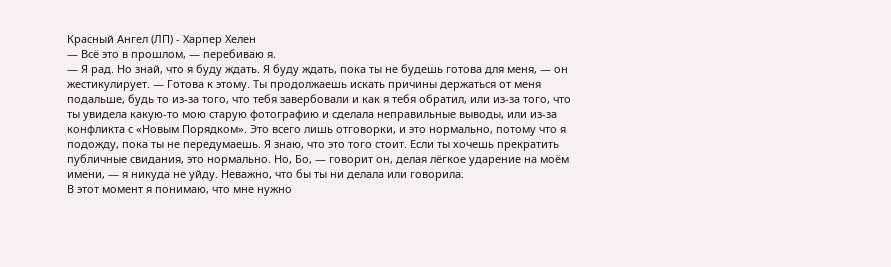Красный Ангел (ЛП) - Харпер Хелен
— Всё это в прошлом, — перебиваю я.
— Я рад. Но знай, что я буду ждать. Я буду ждать, пока ты не будешь готова для меня, — он жестикулирует. — Готова к этому. Ты продолжаешь искать причины держаться от меня подальше, будь то из-за того, что тебя завербовали и как я тебя обратил, или из-за того, что ты увидела какую-то мою старую фотографию и сделала неправильные выводы, или из-за конфликта с «Новым Порядком». Это всего лишь отговорки, и это нормально, потому что я подожду, пока ты не передумаешь. Я знаю, что это того стоит. Если ты хочешь прекратить публичные свидания, это нормально. Но, Бо, — говорит он, делая лёгкое ударение на моём имени, — я никуда не уйду. Неважно, что бы ты ни делала или говорила.
В этот момент я понимаю, что мне нужно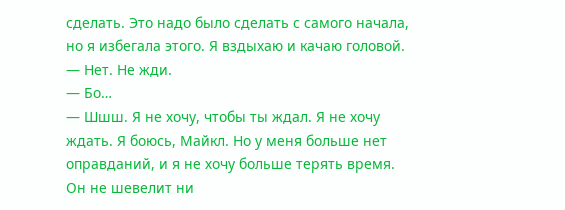сделать. Это надо было сделать с самого начала, но я избегала этого. Я вздыхаю и качаю головой.
— Нет. Не жди.
— Бо…
— Шшш. Я не хочу, чтобы ты ждал. Я не хочу ждать. Я боюсь, Майкл. Но у меня больше нет оправданий, и я не хочу больше терять время.
Он не шевелит ни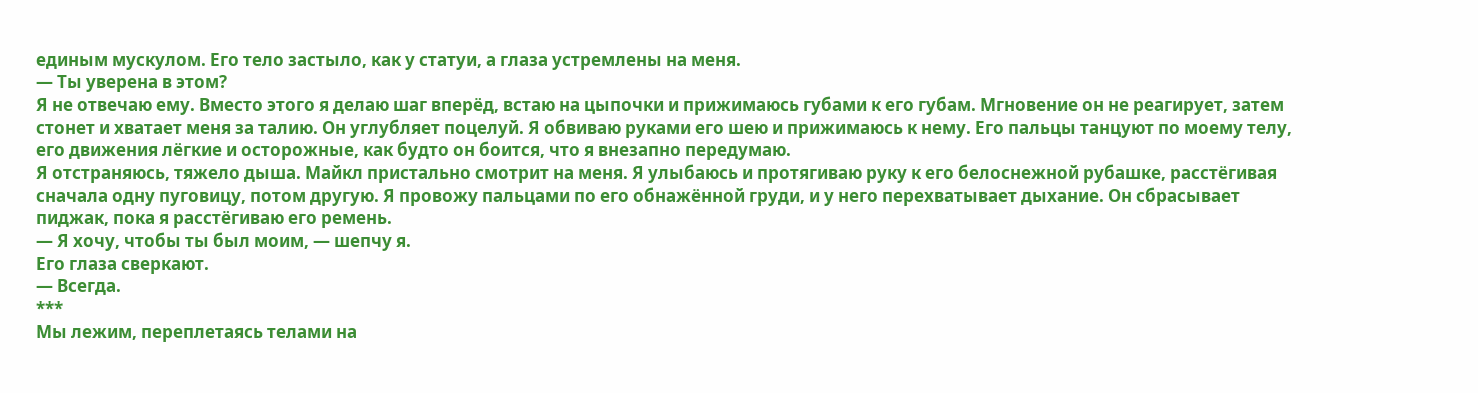единым мускулом. Его тело застыло, как у статуи, а глаза устремлены на меня.
— Ты уверена в этом?
Я не отвечаю ему. Вместо этого я делаю шаг вперёд, встаю на цыпочки и прижимаюсь губами к его губам. Мгновение он не реагирует, затем стонет и хватает меня за талию. Он углубляет поцелуй. Я обвиваю руками его шею и прижимаюсь к нему. Его пальцы танцуют по моему телу, его движения лёгкие и осторожные, как будто он боится, что я внезапно передумаю.
Я отстраняюсь, тяжело дыша. Майкл пристально смотрит на меня. Я улыбаюсь и протягиваю руку к его белоснежной рубашке, расстёгивая сначала одну пуговицу, потом другую. Я провожу пальцами по его обнажённой груди, и у него перехватывает дыхание. Он сбрасывает пиджак, пока я расстёгиваю его ремень.
— Я хочу, чтобы ты был моим, — шепчу я.
Его глаза сверкают.
— Всегда.
***
Мы лежим, переплетаясь телами на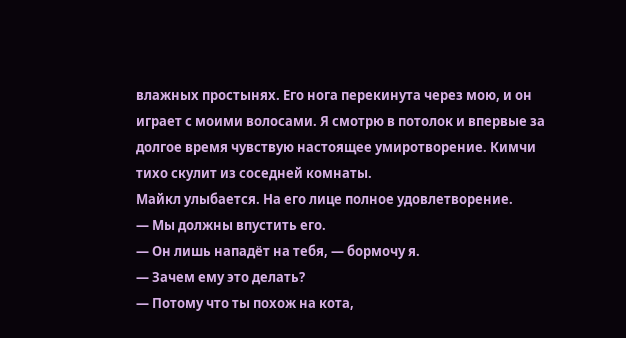влажных простынях. Его нога перекинута через мою, и он играет с моими волосами. Я смотрю в потолок и впервые за долгое время чувствую настоящее умиротворение. Кимчи тихо скулит из соседней комнаты.
Майкл улыбается. На его лице полное удовлетворение.
— Мы должны впустить его.
— Он лишь нападёт на тебя, — бормочу я.
— Зачем ему это делать?
— Потому что ты похож на кота,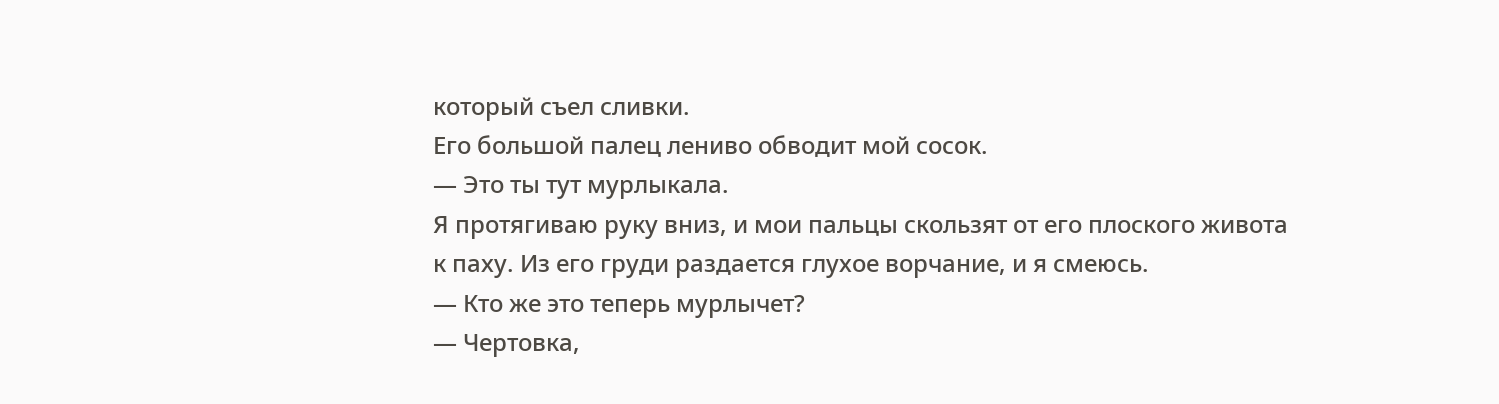который съел сливки.
Его большой палец лениво обводит мой сосок.
— Это ты тут мурлыкала.
Я протягиваю руку вниз, и мои пальцы скользят от его плоского живота к паху. Из его груди раздается глухое ворчание, и я смеюсь.
— Кто же это теперь мурлычет?
— Чертовка,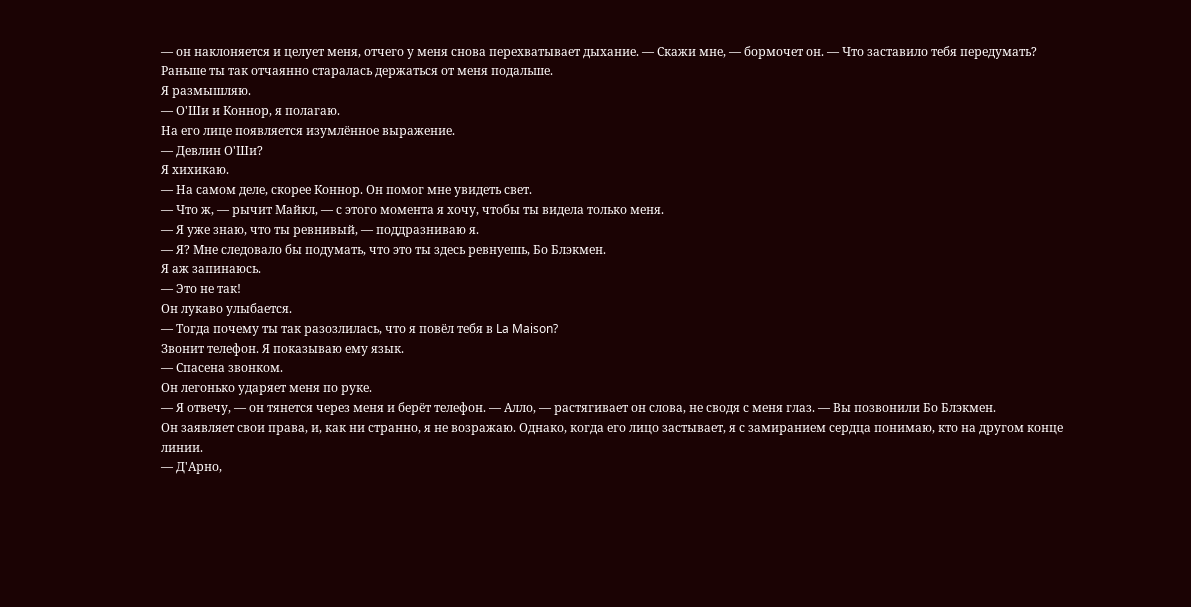— он наклоняется и целует меня, отчего у меня снова перехватывает дыхание. — Скажи мне, — бормочет он. — Что заставило тебя передумать? Раньше ты так отчаянно старалась держаться от меня подальше.
Я размышляю.
— О'Ши и Коннор, я полагаю.
На его лице появляется изумлённое выражение.
— Девлин О'Ши?
Я хихикаю.
— На самом деле, скорее Коннор. Он помог мне увидеть свет.
— Что ж, — рычит Майкл, — с этого момента я хочу, чтобы ты видела только меня.
— Я уже знаю, что ты ревнивый, — поддразниваю я.
— Я? Мне следовало бы подумать, что это ты здесь ревнуешь, Бо Блэкмен.
Я аж запинаюсь.
— Это не так!
Он лукаво улыбается.
— Тогда почему ты так разозлилась, что я повёл тебя в La Maison?
Звонит телефон. Я показываю ему язык.
— Спасена звонком.
Он легонько ударяет меня по руке.
— Я отвечу, — он тянется через меня и берёт телефон. — Алло, — растягивает он слова, не сводя с меня глаз. — Вы позвонили Бо Блэкмен.
Он заявляет свои права, и, как ни странно, я не возражаю. Однако, когда его лицо застывает, я с замиранием сердца понимаю, кто на другом конце линии.
— Д'Арно,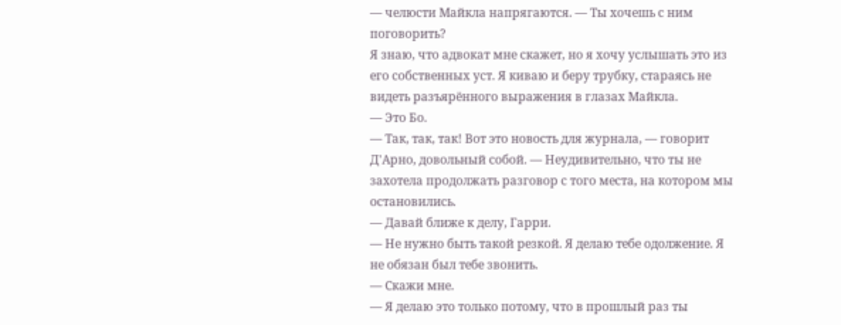— челюсти Майкла напрягаются. — Ты хочешь с ним поговорить?
Я знаю, что адвокат мне скажет, но я хочу услышать это из его собственных уст. Я киваю и беру трубку, стараясь не видеть разъярённого выражения в глазах Майкла.
— Это Бо.
— Так, так, так! Вот это новость для журнала, — говорит Д'Арно, довольный собой. — Неудивительно, что ты не захотела продолжать разговор с того места, на котором мы остановились.
— Давай ближе к делу, Гарри.
— Не нужно быть такой резкой. Я делаю тебе одолжение. Я не обязан был тебе звонить.
— Скажи мне.
— Я делаю это только потому, что в прошлый раз ты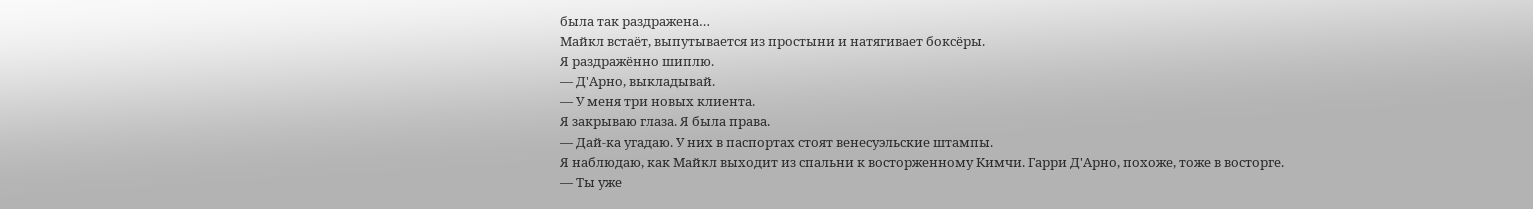была так раздражена…
Майкл встаёт, выпутывается из простыни и натягивает боксёры.
Я раздражённо шиплю.
— Д'Арно, выкладывай.
— У меня три новых клиента.
Я закрываю глаза. Я была права.
— Дай-ка угадаю. У них в паспортах стоят венесуэльские штампы.
Я наблюдаю, как Майкл выходит из спальни к восторженному Кимчи. Гарри Д'Арно, похоже, тоже в восторге.
— Ты уже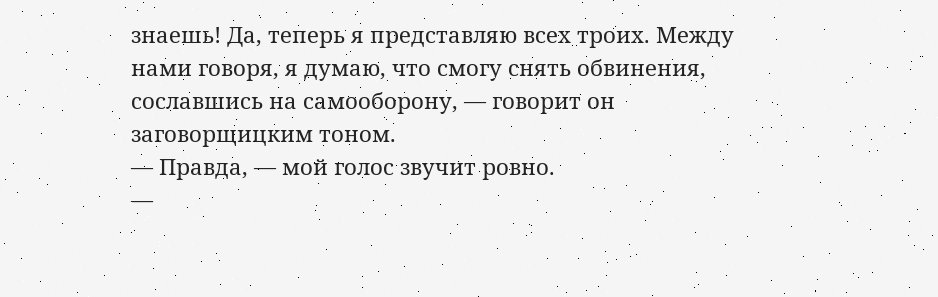знаешь! Да, теперь я представляю всех троих. Между нами говоря, я думаю, что смогу снять обвинения, сославшись на самооборону, — говорит он заговорщицким тоном.
— Правда, — мой голос звучит ровно.
—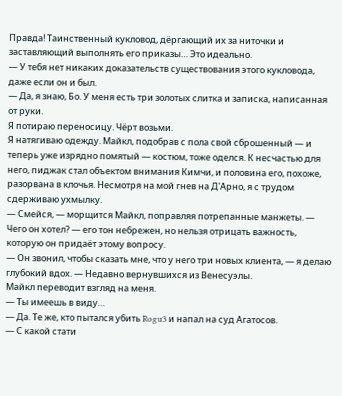Правда! Таинственный кукловод, дёргающий их за ниточки и заставляющий выполнять его приказы… Это идеально.
— У тебя нет никаких доказательств существования этого кукловода, даже если он и был.
— Да, я знаю, Бо. У меня есть три золотых слитка и записка, написанная от руки.
Я потираю переносицу. Чёрт возьми.
Я натягиваю одежду. Майкл, подобрав с пола свой сброшенный — и теперь уже изрядно помятый — костюм, тоже оделся. К несчастью для него, пиджак стал объектом внимания Кимчи, и половина его, похоже, разорвана в клочья. Несмотря на мой гнев на Д'Арно, я с трудом сдерживаю ухмылку.
— Смейся, — морщится Майкл, поправляя потрепанные манжеты. — Чего он хотел? — его тон небрежен, но нельзя отрицать важность, которую он придаёт этому вопросу.
— Он звонил, чтобы сказать мне, что у него три новых клиента, — я делаю глубокий вдох. — Недавно вернувшихся из Венесуэлы.
Майкл переводит взгляд на меня.
— Ты имеешь в виду…
— Да. Те же, кто пытался убить Rogu3 и напал на суд Агатосов.
— С какой стати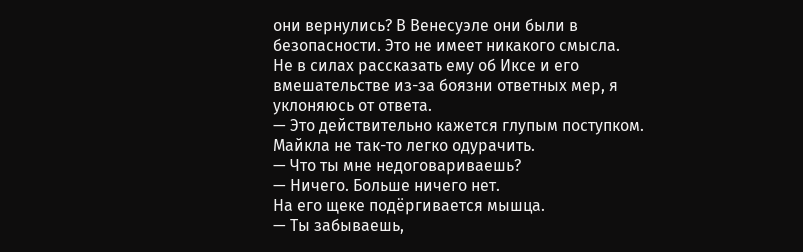они вернулись? В Венесуэле они были в безопасности. Это не имеет никакого смысла.
Не в силах рассказать ему об Иксе и его вмешательстве из-за боязни ответных мер, я уклоняюсь от ответа.
— Это действительно кажется глупым поступком.
Майкла не так-то легко одурачить.
— Что ты мне недоговариваешь?
— Ничего. Больше ничего нет.
На его щеке подёргивается мышца.
— Ты забываешь,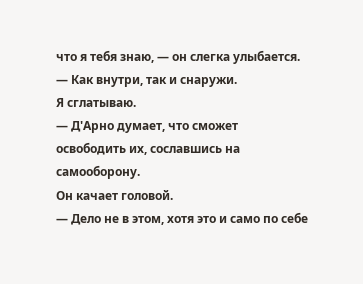что я тебя знаю, — он слегка улыбается. — Как внутри, так и снаружи.
Я сглатываю.
— Д'Арно думает, что сможет освободить их, сославшись на самооборону.
Он качает головой.
— Дело не в этом, хотя это и само по себе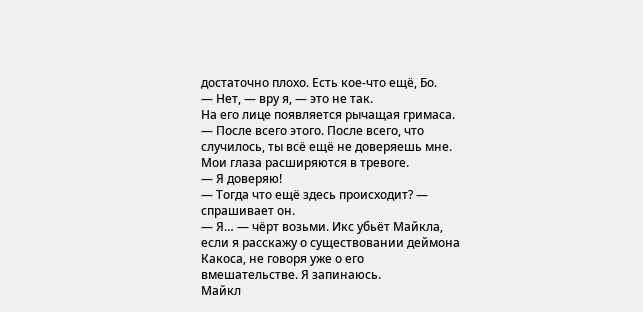достаточно плохо. Есть кое-что ещё, Бо.
— Нет, — вру я, — это не так.
На его лице появляется рычащая гримаса.
— После всего этого. После всего, что случилось, ты всё ещё не доверяешь мне.
Мои глаза расширяются в тревоге.
— Я доверяю!
— Тогда что ещё здесь происходит? — спрашивает он.
— Я… — чёрт возьми. Икс убьёт Майкла, если я расскажу о существовании деймона Какоса, не говоря уже о его вмешательстве. Я запинаюсь.
Майкл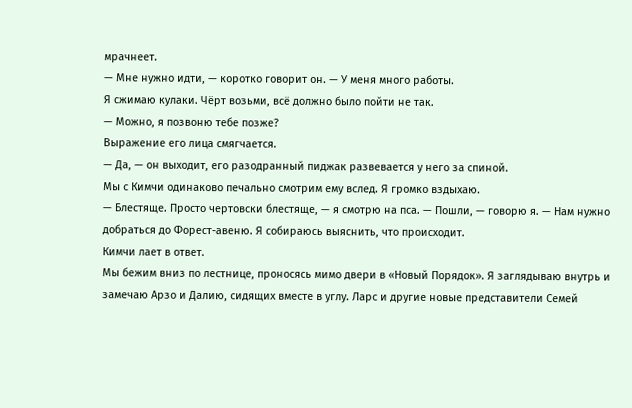мрачнеет.
— Мне нужно идти, — коротко говорит он. — У меня много работы.
Я сжимаю кулаки. Чёрт возьми, всё должно было пойти не так.
— Можно, я позвоню тебе позже?
Выражение его лица смягчается.
— Да, — он выходит, его разодранный пиджак развевается у него за спиной.
Мы с Кимчи одинаково печально смотрим ему вслед. Я громко вздыхаю.
— Блестяще. Просто чертовски блестяще, — я смотрю на пса. — Пошли, — говорю я. — Нам нужно добраться до Форест-авеню. Я собираюсь выяснить, что происходит.
Кимчи лает в ответ.
Мы бежим вниз по лестнице, проносясь мимо двери в «Новый Порядок». Я заглядываю внутрь и замечаю Арзо и Далию, сидящих вместе в углу. Ларс и другие новые представители Семей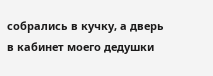собрались в кучку, а дверь в кабинет моего дедушки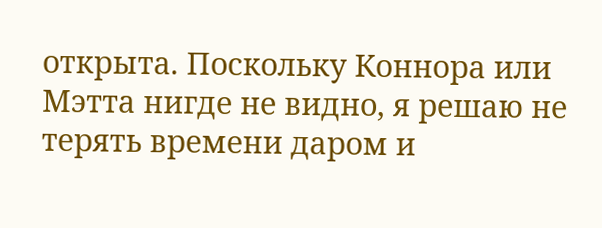открыта. Поскольку Коннора или Мэтта нигде не видно, я решаю не терять времени даром и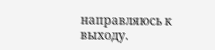направляюсь к выходу.